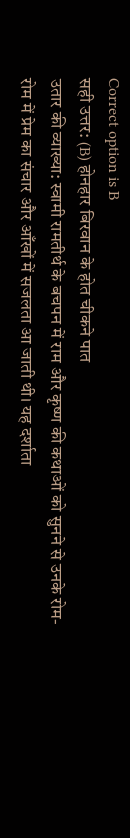Correct option is B
सही उत्तर: (B) होनहार बिरवान के होत चीकने पात
उतार की व्याख्या: स्वामी रामतीर्थ के बचपन में राम और कृष्ण की कथाओं को सुनने से उनके रोम-रोम में प्रेम का संचार और आँखों में सजलता आ जाती थी। यह दर्शाता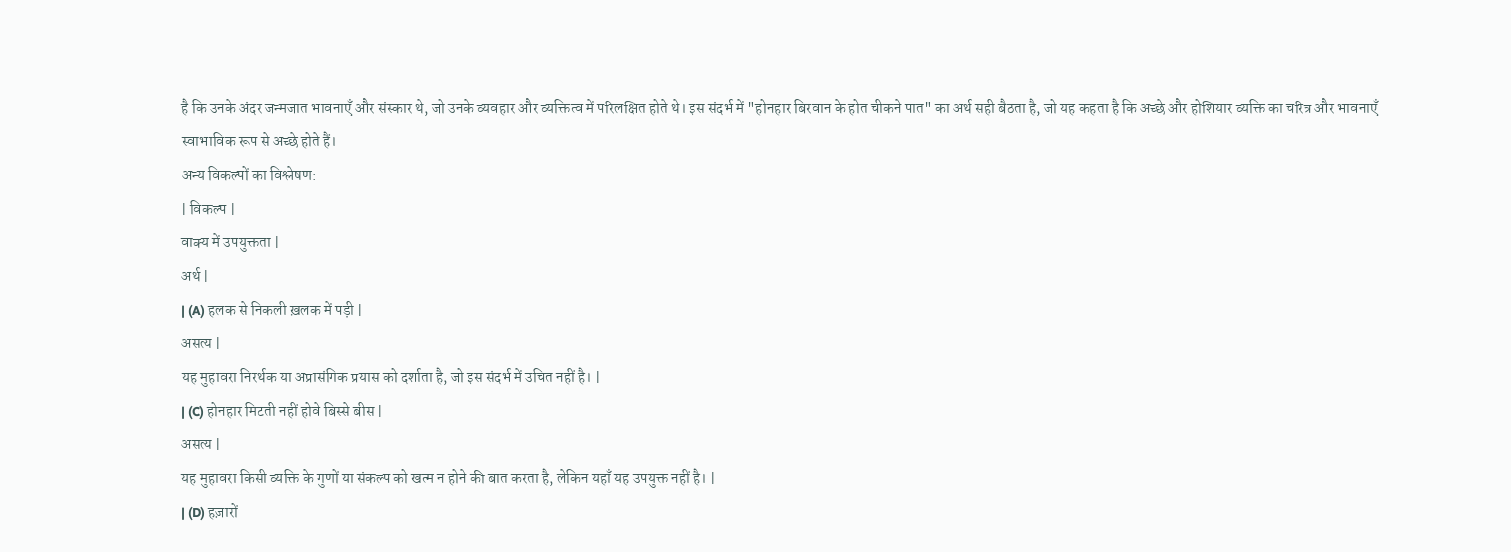है कि उनके अंदर जन्मजात भावनाएँ और संस्कार थे, जो उनके व्यवहार और व्यक्तित्व में परिलक्षित होते थे। इस संदर्भ में "होनहार बिरवान के होत चीकने पात" का अर्थ सही बैठता है, जो यह कहता है कि अच्छे और होशियार व्यक्ति का चरित्र और भावनाएँ स्वाभाविक रूप से अच्छे होते हैं।
अन्य विकल्पों का विश्लेषण:
| विकल्प |
वाक्य में उपयुक्तता |
अर्थ |
| (A) हलक से निकली ख़लक में पड़ी |
असत्य |
यह मुहावरा निरर्थक या अप्रासंगिक प्रयास को दर्शाता है, जो इस संदर्भ में उचित नहीं है। |
| (C) होनहार मिटती नहीं होवे बिस्से बीस |
असत्य |
यह मुहावरा किसी व्यक्ति के गुणों या संकल्प को खत्म न होने की बात करता है, लेकिन यहाँ यह उपयुक्त नहीं है। |
| (D) हज़ारों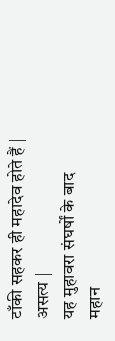टाँकी सहकर ही महादेव होते हैं |
असत्य |
यह मुहावरा संघर्षों के बाद महान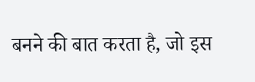बनने की बात करता है, जो इस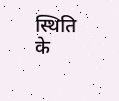स्थिति के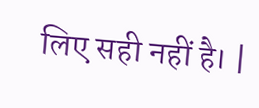लिए सही नहीं है। |